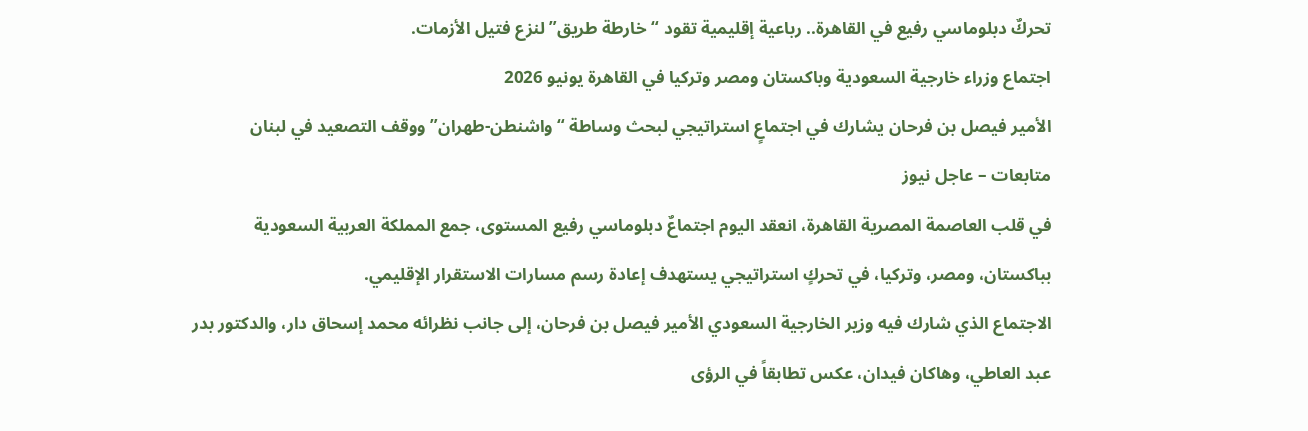تحركٌ دبلوماسي رفيع في القاهرة.. رباعية إقليمية تقود “خارطة طريق” لنزع فتيل الأزمات.
اجتماع وزراء خارجية السعودية وباكستان ومصر وتركيا في القاهرة يونيو 2026
الأمير فيصل بن فرحان يشارك في اجتماعٍ استراتيجي لبحث وساطة “واشنطن-طهران” ووقف التصعيد في لبنان
متابعات – عاجل نيوز
في قلب العاصمة المصرية القاهرة، انعقد اليوم اجتماعٌ دبلوماسي رفيع المستوى، جمع المملكة العربية السعودية بباكستان، ومصر، وتركيا، في تحركٍ استراتيجي يستهدف إعادة رسم مسارات الاستقرار الإقليمي.
الاجتماع الذي شارك فيه وزير الخارجية السعودي الأمير فيصل بن فرحان، إلى جانب نظرائه محمد إسحاق دار، والدكتور بدر عبد العاطي، وهاكان فيدان، عكس تطابقاً في الرؤى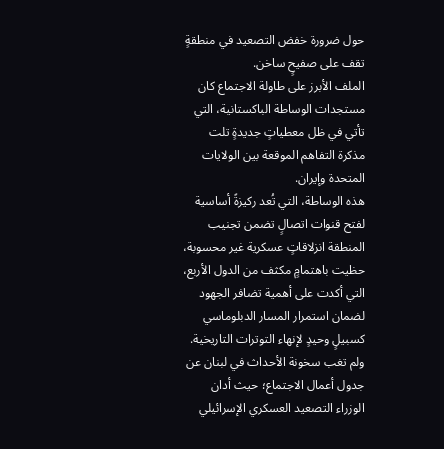حول ضرورة خفض التصعيد في منطقةٍ تقف على صفيحٍ ساخن.
الملف الأبرز على طاولة الاجتماع كان مستجدات الوساطة الباكستانية، التي تأتي في ظل معطياتٍ جديدةٍ تلت مذكرة التفاهم الموقعة بين الولايات المتحدة وإيران.
هذه الوساطة، التي تُعد ركيزةً أساسية لفتح قنوات اتصالٍ تضمن تجنيب المنطقة انزلاقاتٍ عسكرية غير محسوبة، حظيت باهتمامٍ مكثف من الدول الأربع، التي أكدت على أهمية تضافر الجهود لضمان استمرار المسار الدبلوماسي كسبيلٍ وحيدٍ لإنهاء التوترات التاريخية.
ولم تغب سخونة الأحداث في لبنان عن جدول أعمال الاجتماع؛ حيث أدان الوزراء التصعيد العسكري الإسرائيلي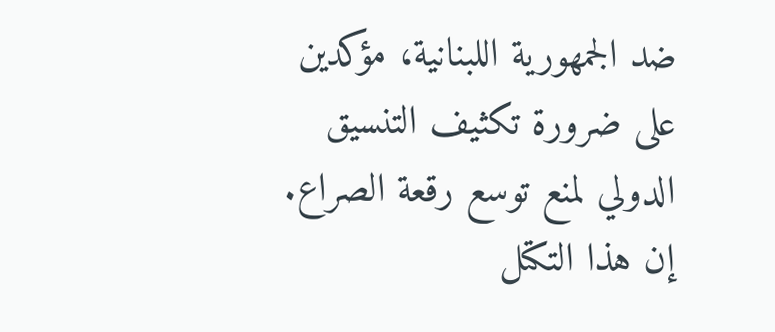ضد الجمهورية اللبنانية، مؤكدين على ضرورة تكثيف التنسيق الدولي لمنع توسع رقعة الصراع.
إن هذا التكتل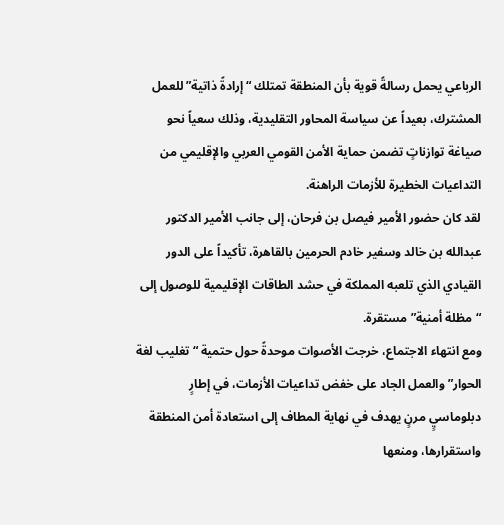الرباعي يحمل رسالةً قوية بأن المنطقة تمتلك “إرادةً ذاتية” للعمل المشترك، بعيداً عن سياسة المحاور التقليدية، وذلك سعياً نحو صياغة توازناتٍ تضمن حماية الأمن القومي العربي والإقليمي من التداعيات الخطيرة للأزمات الراهنة.
لقد كان حضور الأمير فيصل بن فرحان، إلى جانب الأمير الدكتور عبدالله بن خالد وسفير خادم الحرمين بالقاهرة، تأكيداً على الدور القيادي الذي تلعبه المملكة في حشد الطاقات الإقليمية للوصول إلى “مظلة أمنية” مستقرة.
ومع انتهاء الاجتماع، خرجت الأصوات موحدةً حول حتمية “تغليب لغة الحوار” والعمل الجاد على خفض تداعيات الأزمات، في إطارٍ دبلوماسيٍ مرنٍ يهدف في نهاية المطاف إلى استعادة أمن المنطقة واستقرارها، ومنعها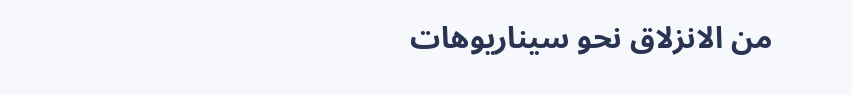من الانزلاق نحو سيناريوهات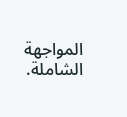المواجهة الشاملة.